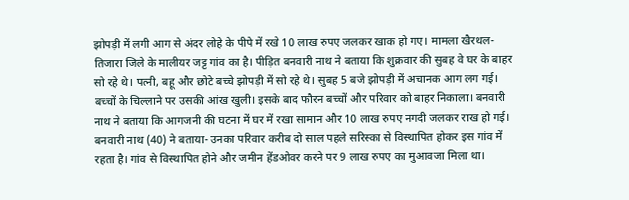झोपड़ी में लगी आग से अंदर लोहे के पीपे में रखे 10 लाख रुपए जलकर खाक हो गए। मामला खैरथल-तिजारा जिले के मालीयर जट्ट गांव का है। पीड़ित बनवारी नाथ ने बताया कि शुक्रवार की सुबह वे घर के बाहर सो रहे थे। पत्नी, बहू और छोटे बच्चे झोपड़ी में सो रहे थे। सुबह 5 बजे झोपड़ी में अचानक आग लग गई। बच्चों के चिल्लाने पर उसकी आंख खुली। इसके बाद फौरन बच्चों और परिवार को बाहर निकाला। बनवारी नाथ ने बताया कि आगजनी की घटना में घर में रखा सामान और 10 लाख रुपए नगदी जलकर राख हो गई। बनवारी नाथ (40) ने बताया- उनका परिवार करीब दो साल पहले सरिस्का से विस्थापित होकर इस गांव में रहता है। गांव से विस्थापित होने और जमीन हेंडओवर करने पर 9 लाख रुपए का मुआवजा मिला था।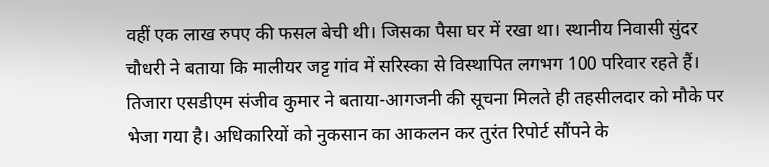वहीं एक लाख रुपए की फसल बेची थी। जिसका पैसा घर में रखा था। स्थानीय निवासी सुंदर चौधरी ने बताया कि मालीयर जट्ट गांव में सरिस्का से विस्थापित लगभग 100 परिवार रहते हैं। तिजारा एसडीएम संजीव कुमार ने बताया-आगजनी की सूचना मिलते ही तहसीलदार को मौके पर भेजा गया है। अधिकारियों को नुकसान का आकलन कर तुरंत रिपोर्ट सौंपने के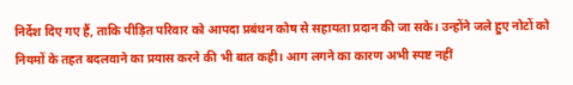निर्देश दिए गए हैं, ताकि पीड़ित परिवार को आपदा प्रबंधन कोष से सहायता प्रदान की जा सके। उन्होंने जले हुए नोटों को नियमों के तहत बदलवाने का प्रयास करने की भी बात कही। आग लगने का कारण अभी स्पष्ट नहीं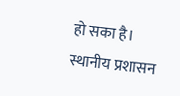हो सका है। स्थानीय प्रशासन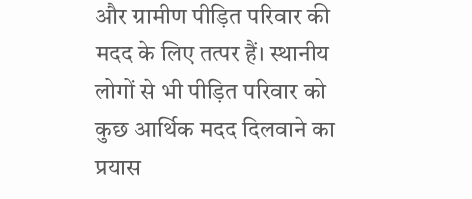और ग्रामीण पीड़ित परिवार की मदद के लिए तत्पर हैं। स्थानीय लोगों से भी पीड़ित परिवार को कुछ आर्थिक मदद दिलवाने का प्रयास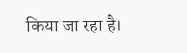किया जा रहा है।